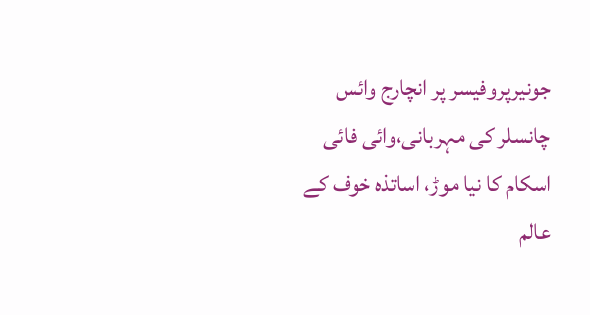جونیرپروفیسر پر انچارج وائس چانسلر کی مہربانی،وائی فائی اسکام کا نیا موڑ، اساتذہ خوف کے عالم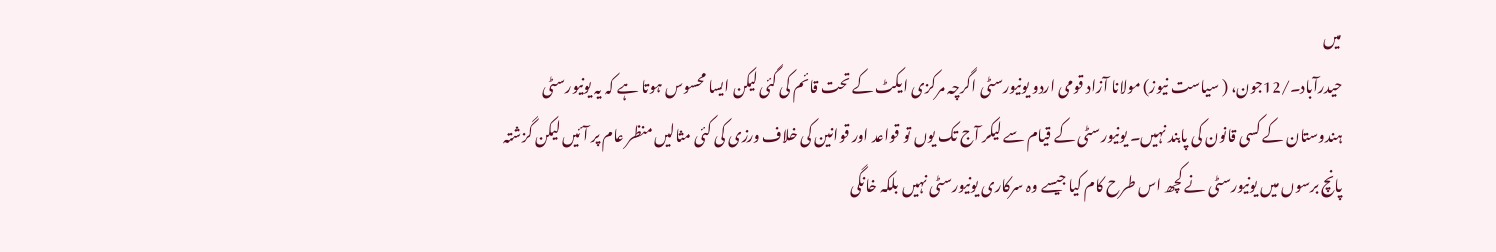میں
حیدرآباد۔/12جون، ( سیاست نیوز) مولانا آزاد قومی اردو یونیورسٹی اگرچہ مرکزی ایکٹ کے تحت قائم کی گئی لیکن ایسا محسوس ہوتا ہے کہ یہ یونیورسٹی ہندوستان کے کسی قانون کی پابند نہیں۔ یونیورسٹی کے قیام سے لیکر آج تک یوں تو قواعد اور قوانین کی خلاف ورزی کی کئی مثالیں منظر عام پر آئیں لیکن گزشتہ پانچ برسوں میں یونیورسٹی نے کچھ اس طرح کام کیا جیسے وہ سرکاری یونیورسٹی نہیں بلکہ خانگی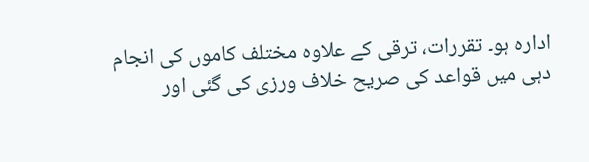ادارہ ہو۔ تقررات، ترقی کے علاوہ مختلف کاموں کی انجام دہی میں قواعد کی صریح خلاف ورزی کی گئی اور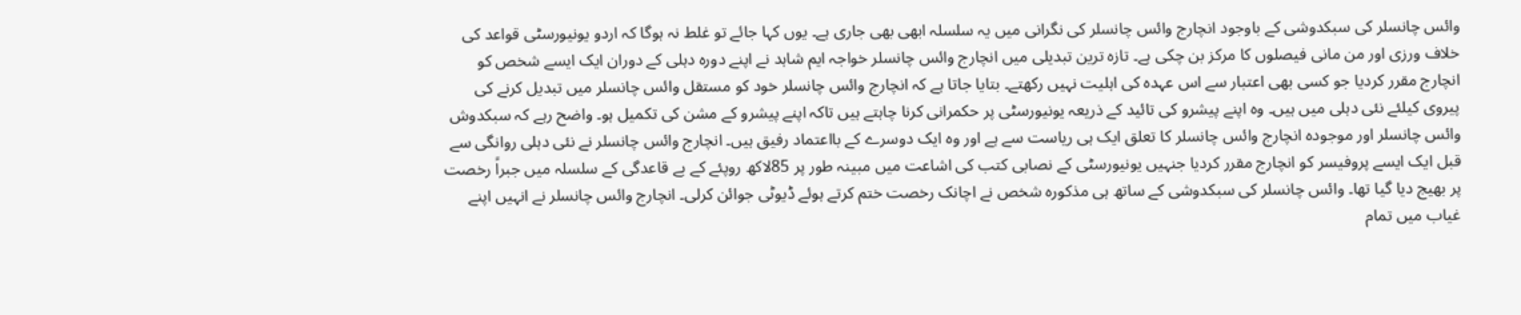وائس چانسلر کی سبکدوشی کے باوجود انچارج وائس چانسلر کی نگرانی میں یہ سلسلہ ابھی بھی جاری ہے۔ یوں کہا جائے تو غلط نہ ہوگا کہ اردو یونیورسٹی قواعد کی خلاف ورزی اور من مانی فیصلوں کا مرکز بن چکی ہے۔ تازہ ترین تبدیلی میں انچارج وائس چانسلر خواجہ ایم شاہد نے اپنے دورہ دہلی کے دوران ایک ایسے شخص کو انچارج مقرر کردیا جو کسی بھی اعتبار سے اس عہدہ کی اہلیت نہیں رکھتے۔ بتایا جاتا ہے کہ انچارج وائس چانسلر خود کو مستقل وائس چانسلر میں تبدیل کرنے کی پیروی کیلئے نئی دہلی میں ہیں۔ وہ اپنے پیشرو کی تائید کے ذریعہ یونیورسٹی پر حکمرانی کرنا چاہتے ہیں تاکہ اپنے پیشرو کے مشن کی تکمیل ہو۔ واضح رہے کہ سبکدوش وائس چانسلر اور موجودہ انچارج وائس چانسلر کا تعلق ایک ہی ریاست سے ہے اور وہ ایک دوسرے کے بااعتماد رفیق ہیں۔ انچارج وائس چانسلر نے نئی دہلی روانگی سے قبل ایک ایسے پروفیسر کو انچارج مقرر کردیا جنہیں یونیورسٹی کے نصابی کتب کی اشاعت میں مبینہ طور پر 85لاکھ روپئے کے بے قاعدگی کے سلسلہ میں جبراً رخصت پر بھیج دیا گیا تھا۔ وائس چانسلر کی سبکدوشی کے ساتھ ہی مذکورہ شخص نے اچانک رخصت ختم کرتے ہوئے ڈیوٹی جوائن کرلی۔ انچارج وائس چانسلر نے انہیں اپنے غیاب میں تمام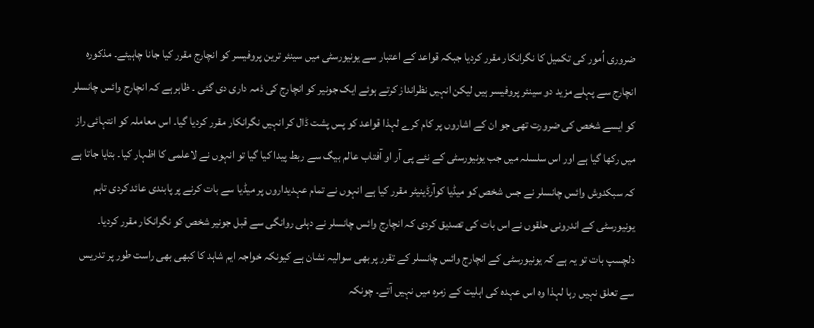ضروری اُمور کی تکمیل کا نگرانکار مقرر کردیا جبکہ قواعد کے اعتبار سے یونیورسٹی میں سینئر ترین پروفیسر کو انچارج مقرر کیا جانا چاہیئے۔ مذکورہ انچارج سے پہلے مزید دو سینئر پروفیسر ہیں لیکن انہیں نظرانداز کرتے ہوئے ایک جونیر کو انچارج کی ذمہ داری دی گئی ۔ ظاہر ہے کہ انچارج وائس چانسلر کو ایسے شخص کی ضرورت تھی جو ان کے اشاروں پر کام کرے لہذا قواعد کو پس پشت ڈال کر انہیں نگرانکار مقرر کردیا گیا۔ اس معاملہ کو انتہائی راز میں رکھا گیا ہے اور اس سلسلہ میں جب یونیورسٹی کے نئے پی آر او آفتاب عالم بیگ سے ربط پیدا کیا گیا تو انہوں نے لاعلمی کا اظہار کیا۔ بتایا جاتا ہے کہ سبکدوش وائس چانسلر نے جس شخص کو میڈیا کوآرڈینیٹر مقرر کیا ہے انہوں نے تمام عہدیداروں پر میڈیا سے بات کرنے پر پابندی عائد کردی تاہم یونیورسٹی کے اندرونی حلقوں نے اس بات کی تصدیق کردی کہ انچارج وائس چانسلر نے دہلی روانگی سے قبل جونیر شخص کو نگرانکار مقرر کردیا۔ دلچسپ بات تو یہ ہے کہ یونیورسٹی کے انچارج وائس چانسلر کے تقرر پر بھی سوالیہ نشان ہے کیونکہ خواجہ ایم شاہد کا کبھی بھی راست طور پر تدریس سے تعلق نہیں رہا لہذا وہ اس عہدہ کی اہلیت کے زمرہ میں نہیں آتے۔ چونکہ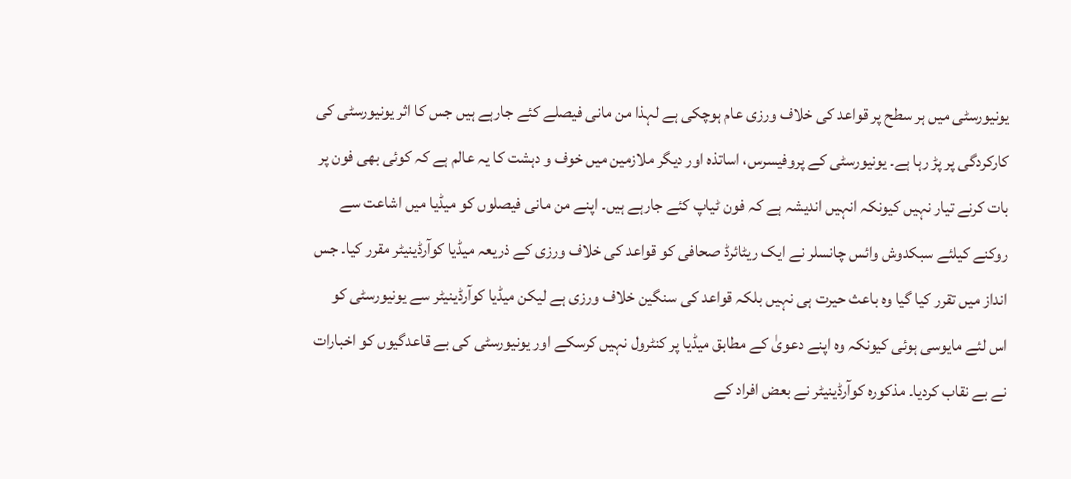یونیورسٹی میں ہر سطح پر قواعد کی خلاف ورزی عام ہوچکی ہے لہذا من مانی فیصلے کئے جارہے ہیں جس کا اثر یونیورسٹی کی کارکردگی پر پڑ رہا ہے۔ یونیورسٹی کے پروفیسرس، اساتذہ اور دیگر ملازمین میں خوف و دہشت کا یہ عالم ہے کہ کوئی بھی فون پر بات کرنے تیار نہیں کیونکہ انہیں اندیشہ ہے کہ فون ٹیاپ کئے جارہے ہیں۔ اپنے من مانی فیصلوں کو میڈیا میں اشاعت سے روکنے کیلئے سبکدوش وائس چانسلر نے ایک ریٹائرڈ صحافی کو قواعد کی خلاف ورزی کے ذریعہ میڈیا کوآرڈینیٹر مقرر کیا۔ جس انداز میں تقرر کیا گیا وہ باعث حیرت ہی نہیں بلکہ قواعد کی سنگین خلاف ورزی ہے لیکن میڈیا کوآرڈینیٹر سے یونیورسٹی کو اس لئے مایوسی ہوئی کیونکہ وہ اپنے دعویٰ کے مطابق میڈیا پر کنٹرول نہیں کرسکے اور یونیورسٹی کی بے قاعدگیوں کو اخبارات نے بے نقاب کردیا۔ مذکورہ کوآرڈینیٹر نے بعض افراد کے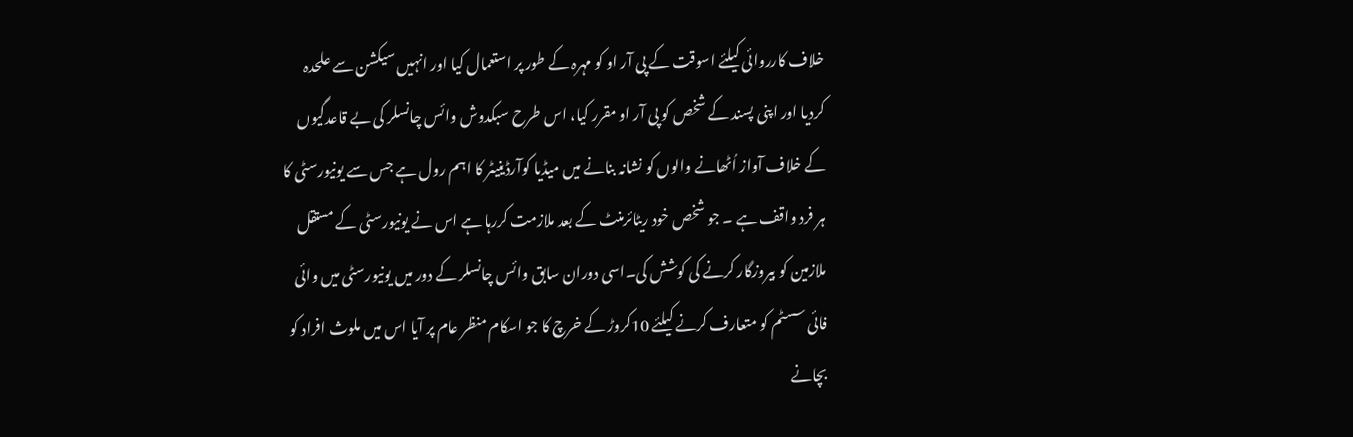خلاف کارروائی کیلئے اسوقت کے پی آر او کو مہرہ کے طور پر استعمال کیا اور انہیں سیکشن سے علحدہ کردیا اور اپنی پسند کے شخص کو پی آر او مقرر کیا، اس طرح سبکدوش وائس چانسلر کی بے قاعدگیوں کے خلاف آواز اُٹھانے والوں کو نشانہ بنانے میں میڈیا کوآرڈینیٹر کا اہم رول ہے جس سے یونیورسٹی کا ہر فرد واقف ہے ۔ جو شخص خود ریٹائرمنٹ کے بعد ملازمت کررہا ہے اس نے یونیورسٹی کے مستقل ملازمین کو بیروزگار کرنے کی کوشش کی۔اسی دوران سابق وائس چانسلر کے دور میں یونیورسٹی میں وائی فائی سسٹم کو متعارف کرنے کیلئے 10کروڑ کے خرچ کا جو اسکام منظر عام پر آیا اس میں ملوث افراد کو بچانے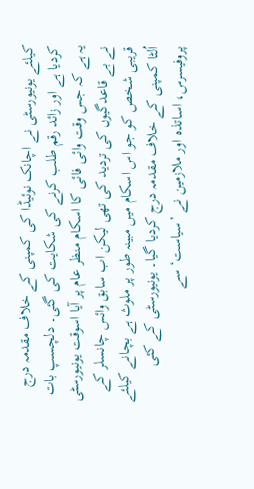کیلئے یونیورسٹی نے اچانک نوئیڈا کی کمپنی کے خلاف مقدمہ درج کردیا ہے اور زائد رقم طلب کرنے کی شکایت کی گئی۔ دلچسپ بات یہ ہے کہ جس وقت وائی فائی کا اسکام منظر عام پر آیا اسوقت یونیورسٹی نے بے قاعدگیوں کی تردید کی تھی لیکن اب سابق وائس چانسلر کے قریبی شخص کو جو اس اسکام میں مبینہ طور پر ملوث ہے بچانے کیلئے اُلٹا کمپنی کے خلاف مقدمہ درج کردیا گیا۔ یونیورسٹی کے کئی پروفیسرس، اساتذہ اور ملازمین نے ’سیاست‘ سے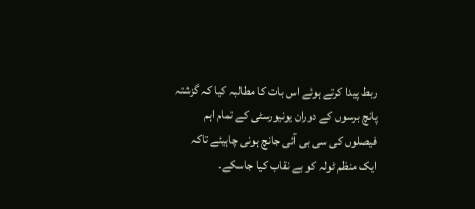ربط پیدا کرتے ہوئے اس بات کا مطالبہ کیا کہ گزشتہ پانچ برسوں کے دوران یونیورسٹی کے تمام اہم فیصلوں کی سی بی آئی جانچ ہونی چاہیئے تاکہ ایک منظم ٹولہ کو بے نقاب کیا جاسکے۔